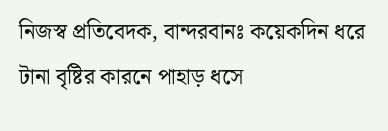নিজস্ব প্রতিবেদক, বান্দরবানঃ কয়েকদিন ধরে টানা বৃষ্টির কারনে পাহাড় ধসে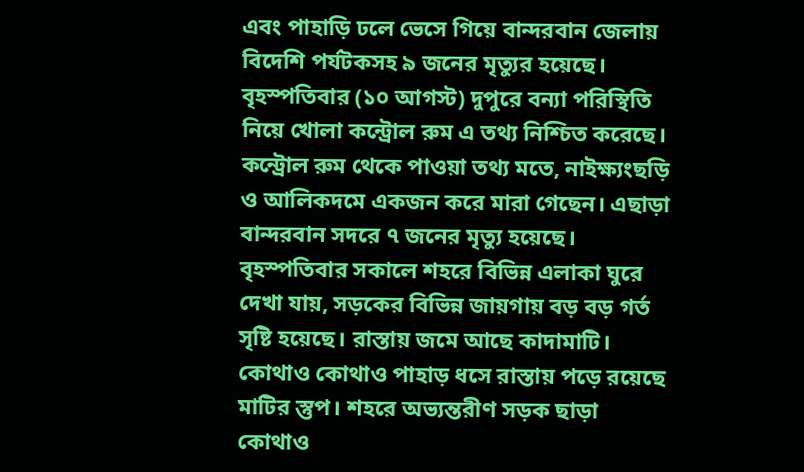এবং পাহাড়ি ঢলে ভেসে গিয়ে বান্দরবান জেলায় বিদেশি পর্যটকসহ ৯ জনের মৃত্যুর হয়েছে। বৃহস্পতিবার (১০ আগস্ট) দুপুরে বন্যা পরিস্থিতি নিয়ে খোলা কন্ট্রোল রুম এ তথ্য নিশ্চিত করেছে।
কন্ট্রোল রুম থেকে পাওয়া তথ্য মতে, নাইক্ষ্যংছড়ি ও আলিকদমে একজন করে মারা গেছেন। এছাড়া বান্দরবান সদরে ৭ জনের মৃত্যু হয়েছে।
বৃহস্পতিবার সকালে শহরে বিভিন্ন এলাকা ঘুরে দেখা যায়, সড়কের বিভিন্ন জায়গায় বড় বড় গর্ত সৃষ্টি হয়েছে। রাস্তায় জমে আছে কাদামাটি। কোথাও কোথাও পাহাড় ধসে রাস্তায় পড়ে রয়েছে মাটির স্তুপ। শহরে অভ্যন্তরীণ সড়ক ছাড়া কোথাও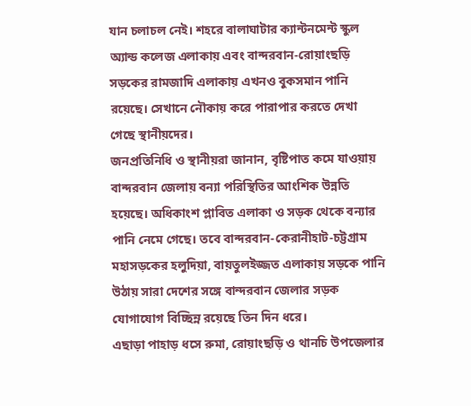যান চলাচল নেই। শহরে বালাঘাটার ক্যান্টনমেন্ট স্কুল অ্যান্ড কলেজ এলাকায় এবং বান্দরবান-রোয়াংছড়ি সড়কের রামজাদি এলাকায় এখনও বুকসমান পানি রয়েছে। সেখানে নৌকায় করে পারাপার করতে দেখা গেছে স্থানীয়দের।
জনপ্রতিনিধি ও স্থানীয়রা জানান, বৃষ্টিপাত কমে যাওয়ায় বান্দরবান জেলায় বন্যা পরিস্থিতির আংশিক উন্নতি হয়েছে। অধিকাংশ প্লাবিত এলাকা ও সড়ক থেকে বন্যার পানি নেমে গেছে। তবে বান্দরবান-কেরানীহাট-চট্টগ্রাম মহাসড়কের হলুদিয়া, বায়তুলইজ্জত এলাকায় সড়কে পানি উঠায় সারা দেশের সঙ্গে বান্দরবান জেলার সড়ক যোগাযোগ বিচ্ছিন্ন রয়েছে তিন দিন ধরে।
এছাড়া পাহাড় ধসে রুমা, রোয়াংছড়ি ও থানচি উপজেলার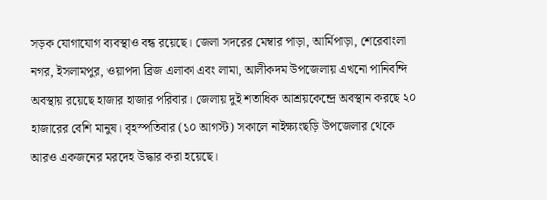সড়ক যোগাযোগ ব্যবস্থাও বন্ধ রয়েছে। জেলা সদরের মেম্বার পাড়া, আর্মিপাড়া, শেরেবাংলা নগর, ইসলামপুর, ওয়াপদা ব্রিজ এলাকা এবং লামা, আলীকদম উপজেলায় এখনো পানিবন্দি অবস্থায় রয়েছে হাজার হাজার পরিবার। জেলায় দুই শতাধিক আশ্রয়কেন্দ্রে অবস্থান করছে ২০ হাজারের বেশি মানুষ। বৃহস্পতিবার (১০ আগস্ট) সকালে নাইক্ষ্যংছড়ি উপজেলার থেকে আরও একজনের মরদেহ উদ্ধার করা হয়েছে।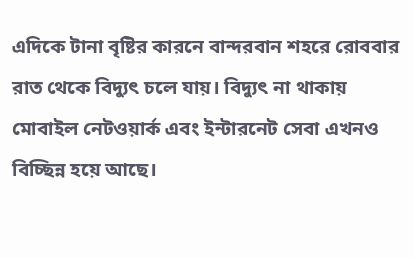এদিকে টানা বৃষ্টির কারনে বান্দরবান শহরে রোববার রাত থেকে বিদ্যুৎ চলে যায়। বিদ্যুৎ না থাকায় মোবাইল নেটওয়ার্ক এবং ইন্টারনেট সেবা এখনও বিচ্ছিন্ন হয়ে আছে।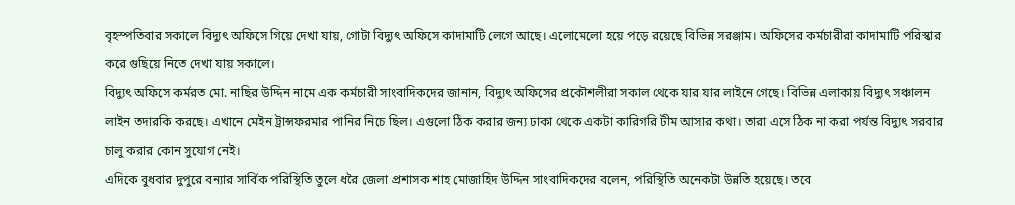বৃহস্পতিবার সকালে বিদ্যুৎ অফিসে গিয়ে দেখা যায়, গোটা বিদ্যুৎ অফিসে কাদামাটি লেগে আছে। এলোমেলো হয়ে পড়ে রয়েছে বিভিন্ন সরঞ্জাম। অফিসের কর্মচারীরা কাদামাটি পরিস্কার করে গুছিয়ে নিতে দেখা যায় সকালে।
বিদ্যুৎ অফিসে কর্মরত মো. নাছির উদ্দিন নামে এক কর্মচারী সাংবাদিকদের জানান, বিদ্যুৎ অফিসের প্রকৌশলীরা সকাল থেকে যার যার লাইনে গেছে। বিভিন্ন এলাকায় বিদ্যুৎ সঞ্চালন লাইন তদারকি করছে। এখানে মেইন ট্রান্সফরমার পানির নিচে ছিল। এগুলো ঠিক করার জন্য ঢাকা থেকে একটা কারিগরি টীম আসার কথা। তারা এসে ঠিক না করা পর্যন্ত বিদ্যুৎ সরবার চালু করার কোন সুযোগ নেই।
এদিকে বুধবার দুপুরে বন্যার সার্বিক পরিস্থিতি তুলে ধরৈ জেলা প্রশাসক শাহ মোজাহিদ উদ্দিন সাংবাদিকদের বলেন, পরিস্থিতি অনেকটা উন্নতি হয়েছে। তবে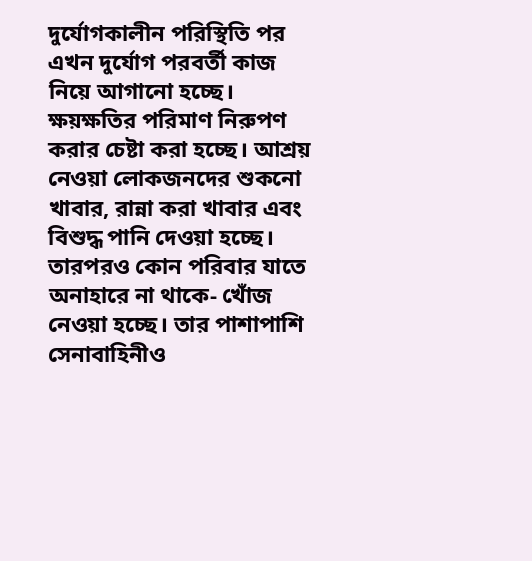দুর্যোগকালীন পরিস্থিতি পর এখন দুর্যোগ পরবর্তী কাজ নিয়ে আগানো হচ্ছে। ক্ষয়ক্ষতির পরিমাণ নিরুপণ করার চেষ্টা করা হচ্ছে। আশ্রয় নেওয়া লোকজনদের শুকনো খাবার, রান্না করা খাবার এবং বিশুদ্ধ পানি দেওয়া হচ্ছে। তারপরও কোন পরিবার যাতে অনাহারে না থাকে- খোঁজ নেওয়া হচ্ছে। তার পাশাপাশি সেনাবাহিনীও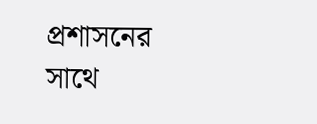প্রশাসনের সাথে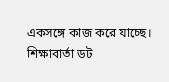একসঙ্গে কাজ করে যাচ্ছে।
শিক্ষাবার্তা ডট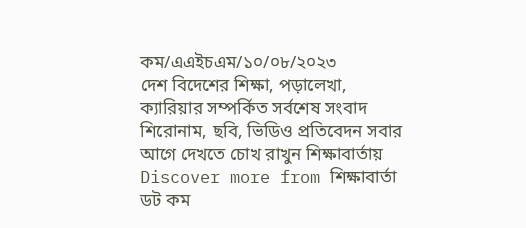কম/এএইচএম/১০/০৮/২০২৩
দেশ বিদেশের শিক্ষা, পড়ালেখা, ক্যারিয়ার সম্পর্কিত সর্বশেষ সংবাদ শিরোনাম, ছবি, ভিডিও প্রতিবেদন সবার আগে দেখতে চোখ রাখুন শিক্ষাবার্তায়
Discover more from শিক্ষাবার্তা ডট কম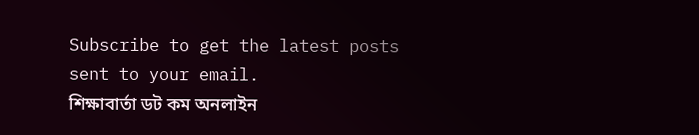Subscribe to get the latest posts sent to your email.
শিক্ষাবার্তা ডট কম অনলাইন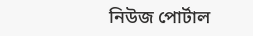নিউজ পোর্টাল